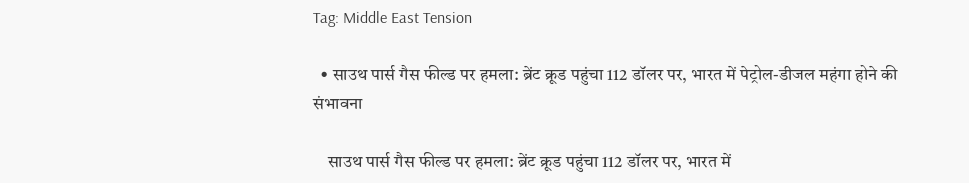Tag: Middle East Tension

  • साउथ पार्स गैस फील्ड पर हमला: ब्रेंट क्रूड पहुंचा 112 डॉलर पर, भारत में पेट्रोल-डीजल महंगा होने की संभावना

    साउथ पार्स गैस फील्ड पर हमला: ब्रेंट क्रूड पहुंचा 112 डॉलर पर, भारत में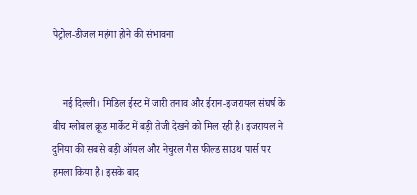पेट्रोल-डीजल महंगा होने की संभावना


    नई दिल्ली। मिडिल ईस्ट में जारी तनाव और ईरान-इजरायल संघर्ष के बीच ग्लोबल क्रूड मार्केट में बड़ी तेजी देखने को मिल रही है। इजरायल ने दुनिया की सबसे बड़ी ऑयल और नेचुरल गैस फील्ड साउथ पार्स पर हमला किया है। इसके बाद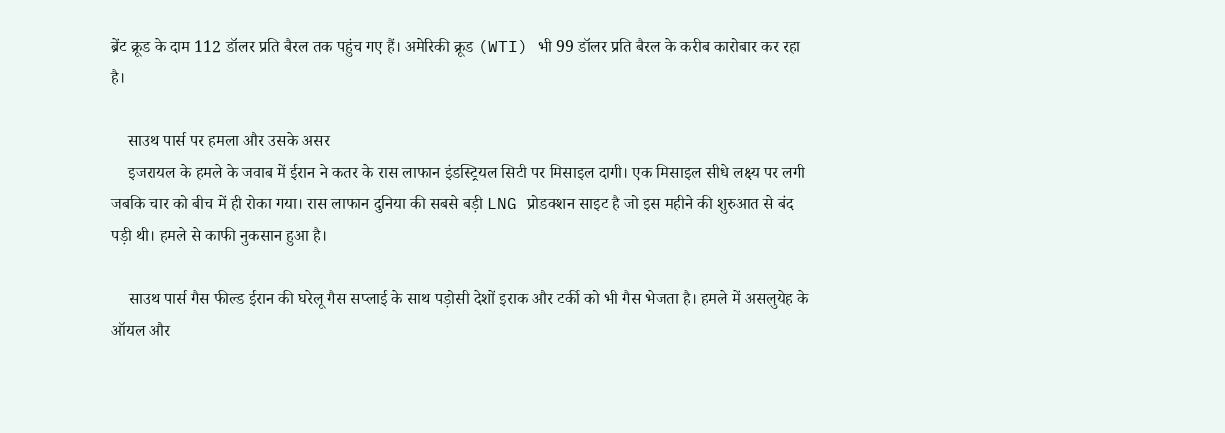ब्रेंट क्रूड के दाम 112 डॉलर प्रति बैरल तक पहुंच गए हैं। अमेरिकी क्रूड (WTI) भी 99 डॉलर प्रति बैरल के करीब कारोबार कर रहा है।

    साउथ पार्स पर हमला और उसके असर
    इजरायल के हमले के जवाब में ईरान ने कतर के रास लाफान इंडस्ट्रियल सिटी पर मिसाइल दागी। एक मिसाइल सीधे लक्ष्य पर लगी जबकि चार को बीच में ही रोका गया। रास लाफान दुनिया की सबसे बड़ी LNG प्रोडक्शन साइट है जो इस महीने की शुरुआत से बंद पड़ी थी। हमले से काफी नुकसान हुआ है।

    साउथ पार्स गैस फील्ड ईरान की घरेलू गैस सप्लाई के साथ पड़ोसी देशों इराक और टर्की को भी गैस भेजता है। हमले में असलुयेह के ऑयल और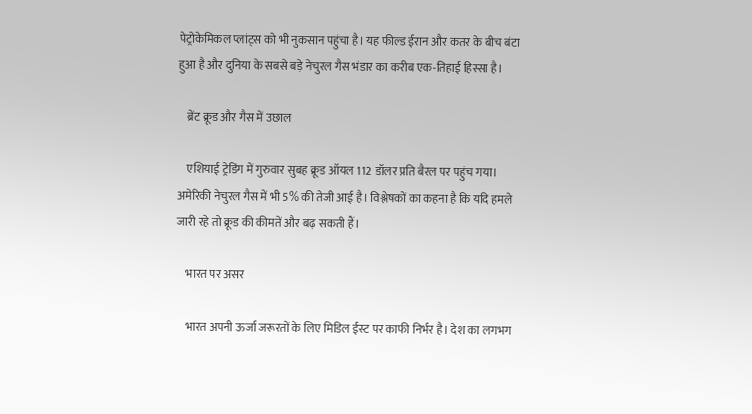पेट्रोकेमिकल प्लांट्स को भी नुकसान पहुंचा है। यह फील्ड ईरान और कतर के बीच बंटा हुआ है और दुनिया के सबसे बड़े नेचुरल गैस भंडार का करीब एक-तिहाई हिस्सा है।

    ब्रेंट क्रूड और गैस में उछाल

    एशियाई ट्रेडिंग में गुरुवार सुबह क्रूड ऑयल 112 डॉलर प्रति बैरल पर पहुंच गया। अमेरिकी नेचुरल गैस में भी 5% की तेजी आई है। विश्लेषकों का कहना है कि यदि हमले जारी रहे तो क्रूड की कीमतें और बढ़ सकती हैं।

    भारत पर असर

    भारत अपनी ऊर्जा जरूरतों के लिए मिडिल ईस्ट पर काफी निर्भर है। देश का लगभग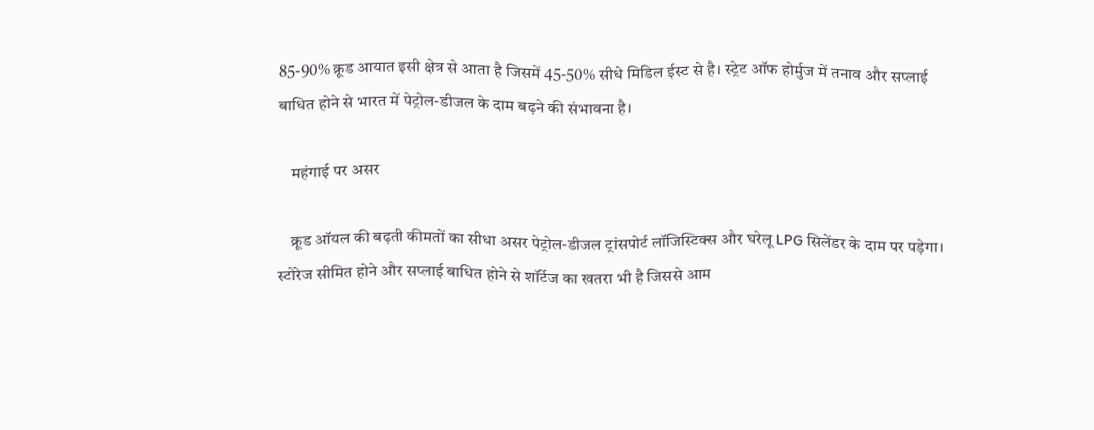85-90% क्रूड आयात इसी क्षेत्र से आता है जिसमें 45-50% सीधे मिडिल ईस्ट से है। स्ट्रेट ऑफ होर्मुज में तनाव और सप्लाई बाधित होने से भारत में पेट्रोल-डीजल के दाम बढ़ने की संभावना है।

    महंगाई पर असर

    क्रूड ऑयल की बढ़ती कीमतों का सीधा असर पेट्रोल-डीजल ट्रांसपोर्ट लॉजिस्टिक्स और घरेलू LPG सिलेंडर के दाम पर पड़ेगा। स्टोरेज सीमित होने और सप्लाई बाधित होने से शॉर्टेज का खतरा भी है जिससे आम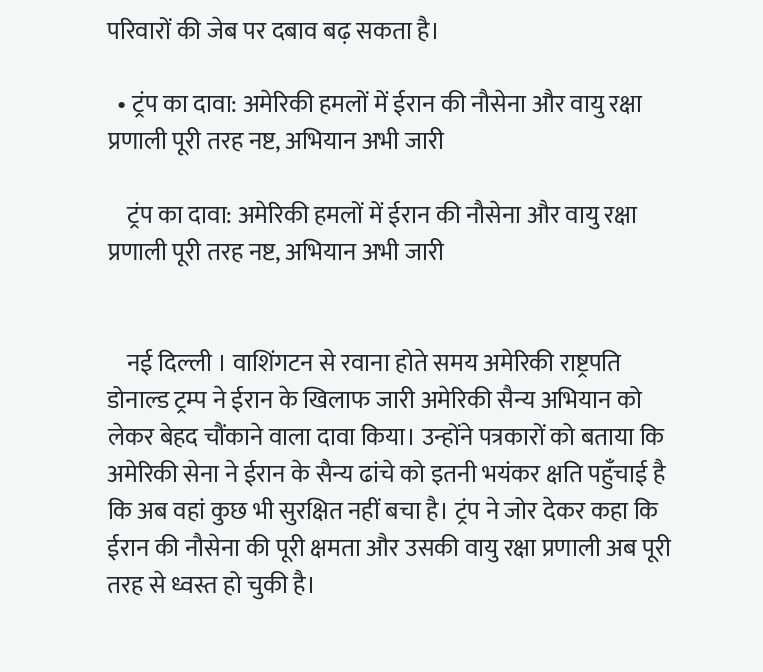परिवारों की जेब पर दबाव बढ़ सकता है।

  • ट्रंप का दावा: अमेरिकी हमलों में ईरान की नौसेना और वायु रक्षा प्रणाली पूरी तरह नष्ट, अभियान अभी जारी

    ट्रंप का दावा: अमेरिकी हमलों में ईरान की नौसेना और वायु रक्षा प्रणाली पूरी तरह नष्ट, अभियान अभी जारी


    नई दिल्ली । वाशिंगटन से रवाना होते समय अमेरिकी राष्ट्रपति डोनाल्ड ट्रम्प ने ईरान के खिलाफ जारी अमेरिकी सैन्य अभियान को लेकर बेहद चौंकाने वाला दावा किया। उन्होंने पत्रकारों को बताया कि अमेरिकी सेना ने ईरान के सैन्य ढांचे को इतनी भयंकर क्षति पहुँचाई है कि अब वहां कुछ भी सुरक्षित नहीं बचा है। ट्रंप ने जोर देकर कहा कि ईरान की नौसेना की पूरी क्षमता और उसकी वायु रक्षा प्रणाली अब पूरी तरह से ध्वस्त हो चुकी है।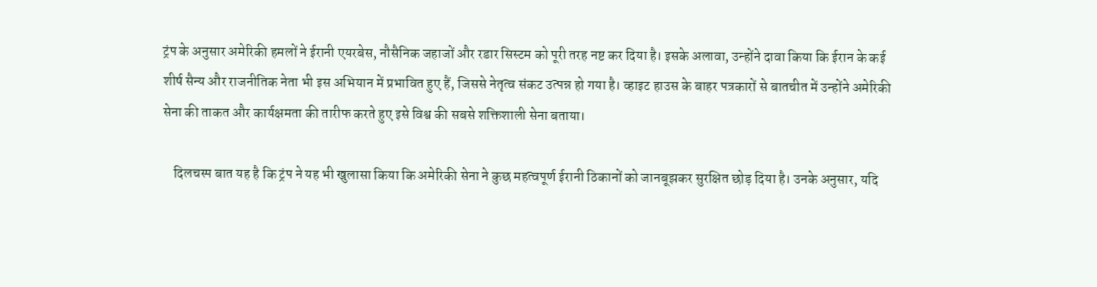ट्रंप के अनुसार अमेरिकी हमलों ने ईरानी एयरबेस, नौसैनिक जहाजों और रडार सिस्टम को पूरी तरह नष्ट कर दिया है। इसके अलावा, उन्होंने दावा किया कि ईरान के कई शीर्ष सैन्य और राजनीतिक नेता भी इस अभियान में प्रभावित हुए हैं, जिससे नेतृत्व संकट उत्पन्न हो गया है। व्हाइट हाउस के बाहर पत्रकारों से बातचीत में उन्होंने अमेरिकी सेना की ताकत और कार्यक्षमता की तारीफ करते हुए इसे विश्व की सबसे शक्तिशाली सेना बताया।

    दिलचस्प बात यह है कि ट्रंप ने यह भी खुलासा किया कि अमेरिकी सेना ने कुछ महत्वपूर्ण ईरानी ठिकानों को जानबूझकर सुरक्षित छोड़ दिया है। उनके अनुसार, यदि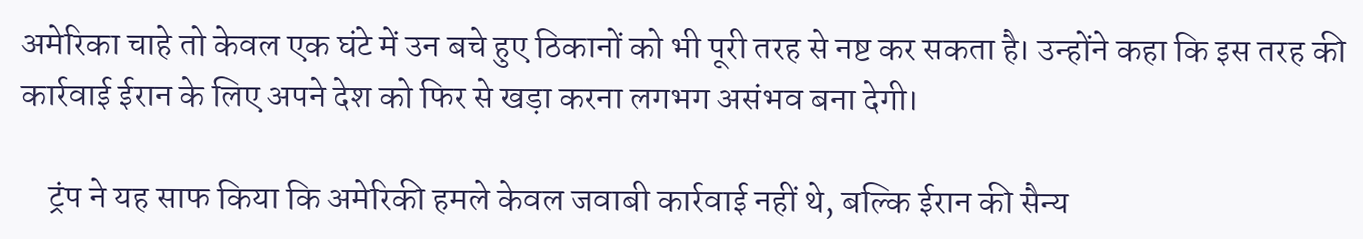अमेरिका चाहे तो केवल एक घंटे में उन बचे हुए ठिकानों को भी पूरी तरह से नष्ट कर सकता है। उन्होंने कहा कि इस तरह की कार्रवाई ईरान के लिए अपने देश को फिर से खड़ा करना लगभग असंभव बना देगी।

    ट्रंप ने यह साफ किया कि अमेरिकी हमले केवल जवाबी कार्रवाई नहीं थे, बल्कि ईरान की सैन्य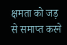क्षमता को जड़ से समाप्त करने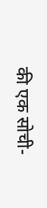की एक सोची-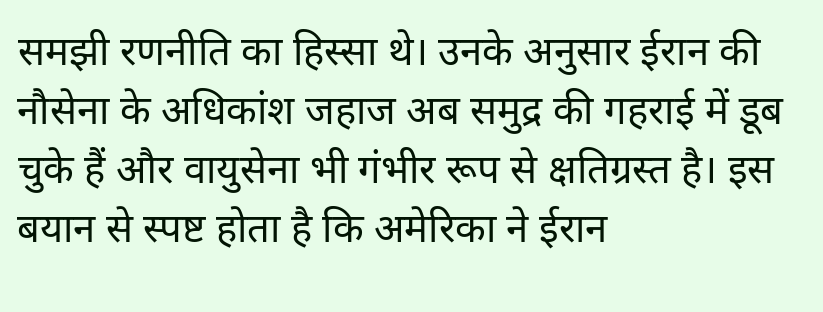समझी रणनीति का हिस्सा थे। उनके अनुसार ईरान की नौसेना के अधिकांश जहाज अब समुद्र की गहराई में डूब चुके हैं और वायुसेना भी गंभीर रूप से क्षतिग्रस्त है। इस बयान से स्पष्ट होता है कि अमेरिका ने ईरान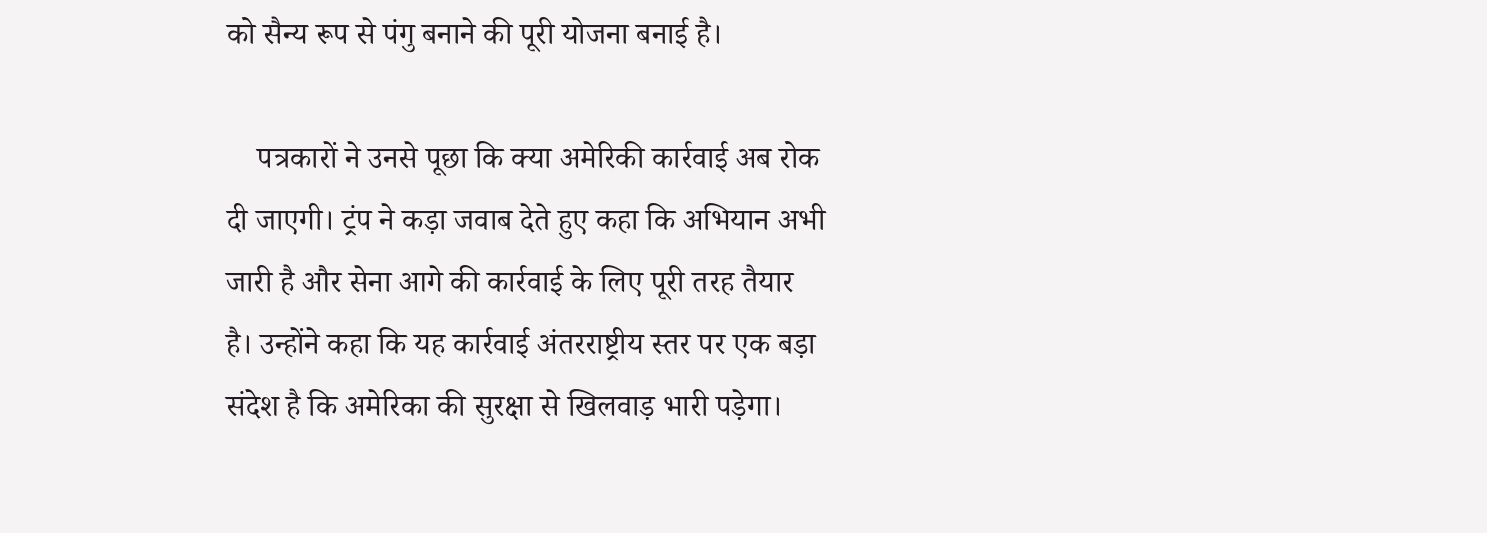को सैन्य रूप से पंगु बनाने की पूरी योजना बनाई है।

    पत्रकारों ने उनसे पूछा कि क्या अमेरिकी कार्रवाई अब रोक दी जाएगी। ट्रंप ने कड़ा जवाब देते हुए कहा कि अभियान अभी जारी है और सेना आगे की कार्रवाई के लिए पूरी तरह तैयार है। उन्होंने कहा कि यह कार्रवाई अंतरराष्ट्रीय स्तर पर एक बड़ा संदेश है कि अमेरिका की सुरक्षा से खिलवाड़ भारी पड़ेगा।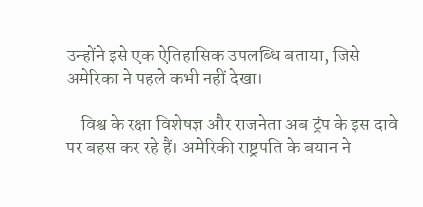उन्होंने इसे एक ऐतिहासिक उपलब्धि बताया, जिसे अमेरिका ने पहले कभी नहीं देखा।

    विश्व के रक्षा विशेषज्ञ और राजनेता अब ट्रंप के इस दावे पर बहस कर रहे हैं। अमेरिकी राष्ट्रपति के बयान ने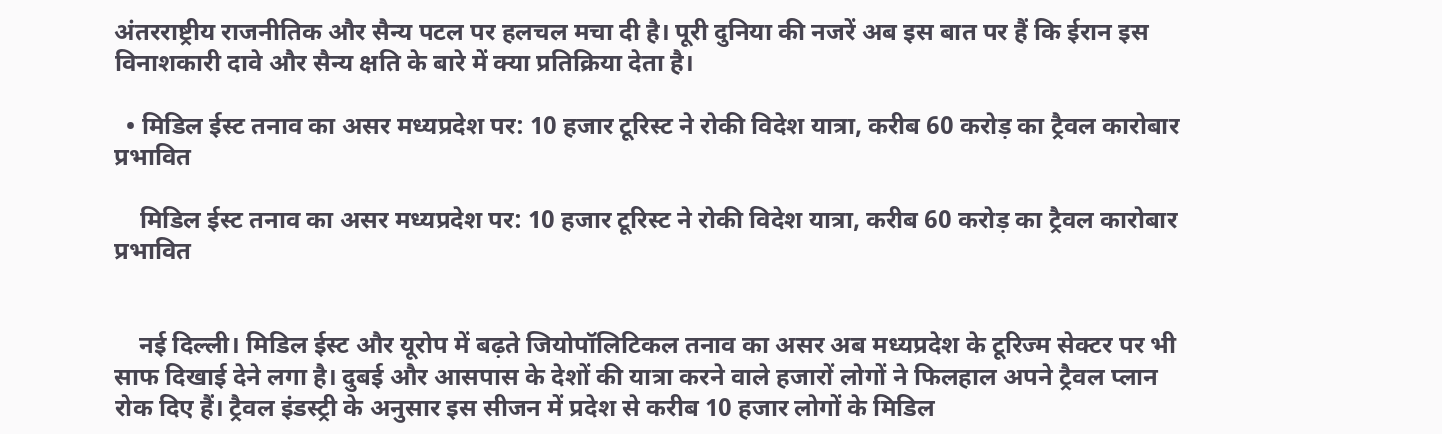अंतरराष्ट्रीय राजनीतिक और सैन्य पटल पर हलचल मचा दी है। पूरी दुनिया की नजरें अब इस बात पर हैं कि ईरान इस विनाशकारी दावे और सैन्य क्षति के बारे में क्या प्रतिक्रिया देता है।

  • मिडिल ईस्ट तनाव का असर मध्यप्रदेश पर: 10 हजार टूरिस्ट ने रोकी विदेश यात्रा, करीब 60 करोड़ का ट्रैवल कारोबार प्रभावित

    मिडिल ईस्ट तनाव का असर मध्यप्रदेश पर: 10 हजार टूरिस्ट ने रोकी विदेश यात्रा, करीब 60 करोड़ का ट्रैवल कारोबार प्रभावित


    नई दिल्ली। मिडिल ईस्ट और यूरोप में बढ़ते जियोपॉलिटिकल तनाव का असर अब मध्यप्रदेश के टूरिज्म सेक्टर पर भी साफ दिखाई देने लगा है। दुबई और आसपास के देशों की यात्रा करने वाले हजारों लोगों ने फिलहाल अपने ट्रैवल प्लान रोक दिए हैं। ट्रैवल इंडस्ट्री के अनुसार इस सीजन में प्रदेश से करीब 10 हजार लोगों के मिडिल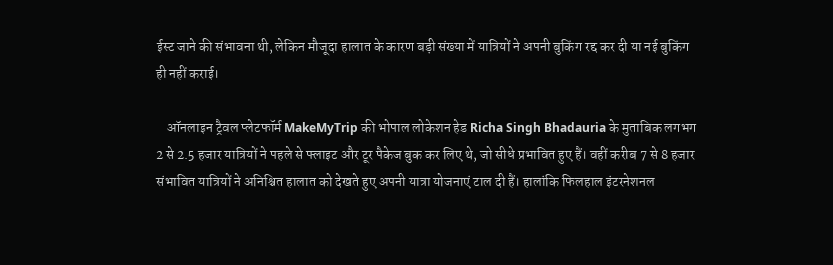ईस्ट जाने की संभावना थी, लेकिन मौजूदा हालात के कारण बड़ी संख्या में यात्रियों ने अपनी बुकिंग रद्द कर दी या नई बुकिंग ही नहीं कराई।

    ऑनलाइन ट्रैवल प्लेटफॉर्म MakeMyTrip की भोपाल लोकेशन हेड Richa Singh Bhadauria के मुताबिक लगभग 2 से 2.5 हजार यात्रियों ने पहले से फ्लाइट और टूर पैकेज बुक कर लिए थे, जो सीधे प्रभावित हुए हैं। वहीं करीब 7 से 8 हजार संभावित यात्रियों ने अनिश्चित हालात को देखते हुए अपनी यात्रा योजनाएं टाल दी हैं। हालांकि फिलहाल इंटरनेशनल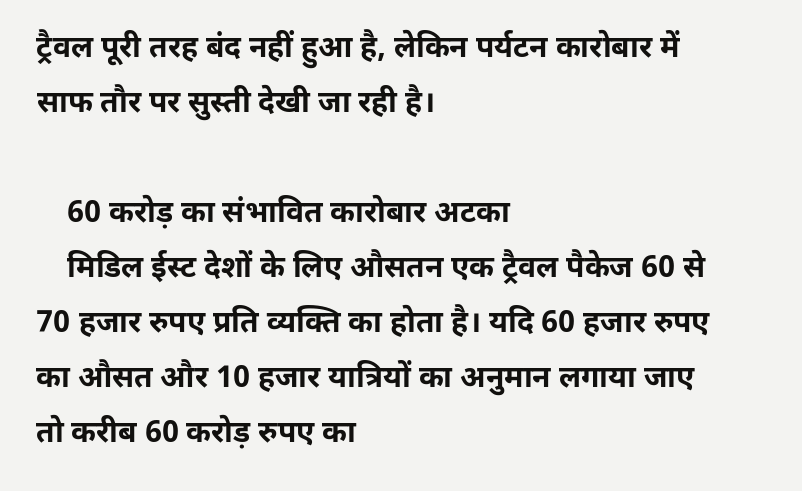ट्रैवल पूरी तरह बंद नहीं हुआ है, लेकिन पर्यटन कारोबार में साफ तौर पर सुस्ती देखी जा रही है।

    60 करोड़ का संभावित कारोबार अटका
    मिडिल ईस्ट देशों के लिए औसतन एक ट्रैवल पैकेज 60 से 70 हजार रुपए प्रति व्यक्ति का होता है। यदि 60 हजार रुपए का औसत और 10 हजार यात्रियों का अनुमान लगाया जाए तो करीब 60 करोड़ रुपए का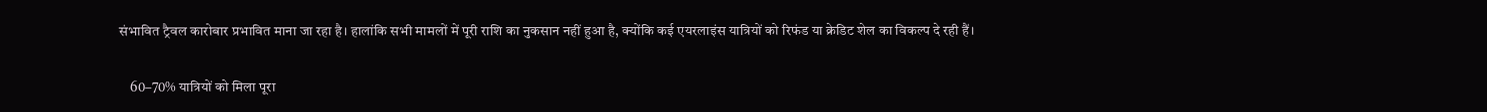संभावित ट्रैवल कारोबार प्रभावित माना जा रहा है। हालांकि सभी मामलों में पूरी राशि का नुकसान नहीं हुआ है, क्योंकि कई एयरलाइंस यात्रियों को रिफंड या क्रेडिट शेल का विकल्प दे रही हैं।

    60–70% यात्रियों को मिला पूरा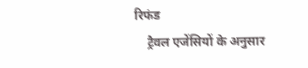रिफंड
    ट्रैवल एजेंसियों के अनुसार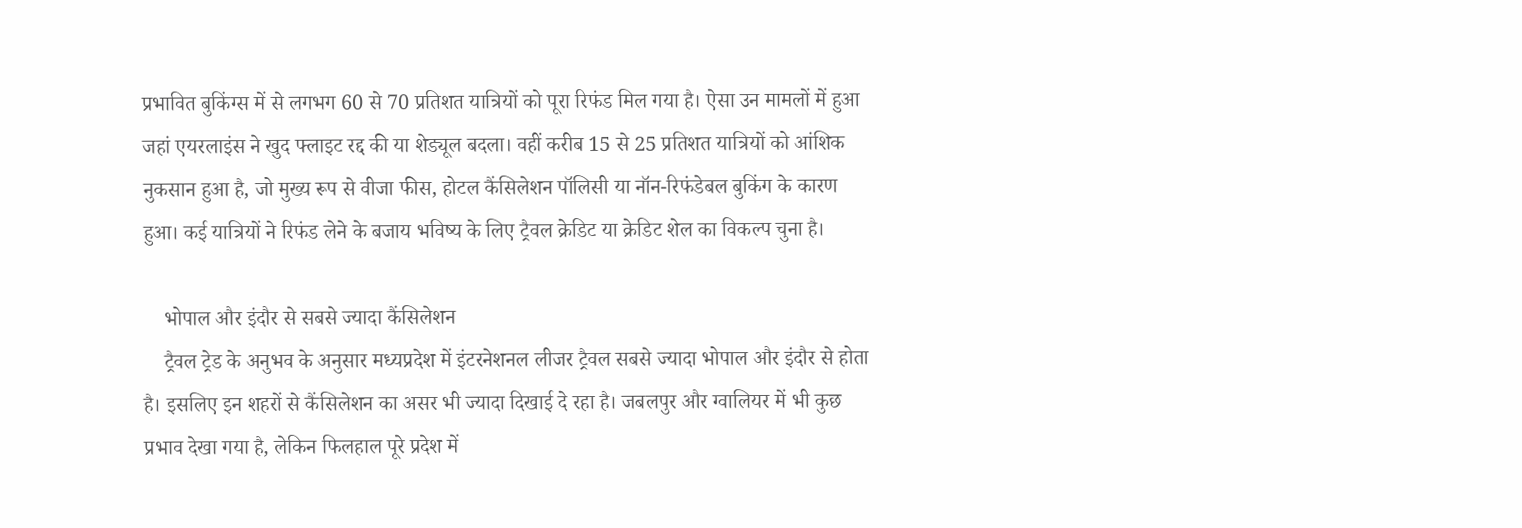प्रभावित बुकिंग्स में से लगभग 60 से 70 प्रतिशत यात्रियों को पूरा रिफंड मिल गया है। ऐसा उन मामलों में हुआ जहां एयरलाइंस ने खुद फ्लाइट रद्द की या शेड्यूल बदला। वहीं करीब 15 से 25 प्रतिशत यात्रियों को आंशिक नुकसान हुआ है, जो मुख्य रूप से वीजा फीस, होटल कैंसिलेशन पॉलिसी या नॉन-रिफंडेबल बुकिंग के कारण हुआ। कई यात्रियों ने रिफंड लेने के बजाय भविष्य के लिए ट्रैवल क्रेडिट या क्रेडिट शेल का विकल्प चुना है।

    भोपाल और इंदौर से सबसे ज्यादा कैंसिलेशन
    ट्रैवल ट्रेड के अनुभव के अनुसार मध्यप्रदेश में इंटरनेशनल लीजर ट्रैवल सबसे ज्यादा भोपाल और इंदौर से होता है। इसलिए इन शहरों से कैंसिलेशन का असर भी ज्यादा दिखाई दे रहा है। जबलपुर और ग्वालियर में भी कुछ प्रभाव देखा गया है, लेकिन फिलहाल पूरे प्रदेश में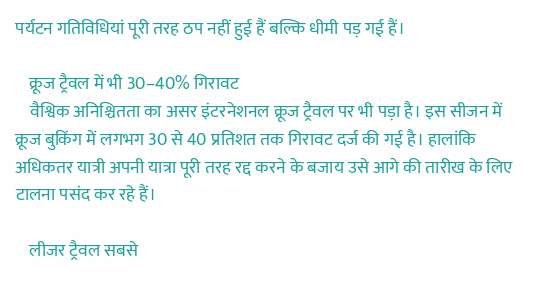पर्यटन गतिविधियां पूरी तरह ठप नहीं हुई हैं बल्कि धीमी पड़ गई हैं।

    क्रूज ट्रैवल में भी 30–40% गिरावट
    वैश्विक अनिश्चितता का असर इंटरनेशनल क्रूज ट्रैवल पर भी पड़ा है। इस सीजन में क्रूज बुकिंग में लगभग 30 से 40 प्रतिशत तक गिरावट दर्ज की गई है। हालांकि अधिकतर यात्री अपनी यात्रा पूरी तरह रद्द करने के बजाय उसे आगे की तारीख के लिए टालना पसंद कर रहे हैं।

    लीजर ट्रैवल सबसे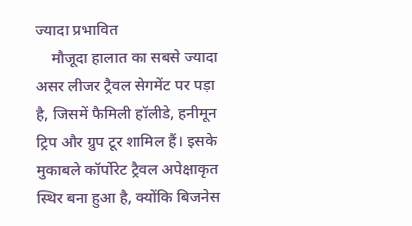ज्यादा प्रभावित
    मौजूदा हालात का सबसे ज्यादा असर लीजर ट्रैवल सेगमेंट पर पड़ा है, जिसमें फैमिली हॉलीडे, हनीमून ट्रिप और ग्रुप टूर शामिल हैं। इसके मुकाबले कॉर्पोरेट ट्रैवल अपेक्षाकृत स्थिर बना हुआ है, क्योंकि बिजनेस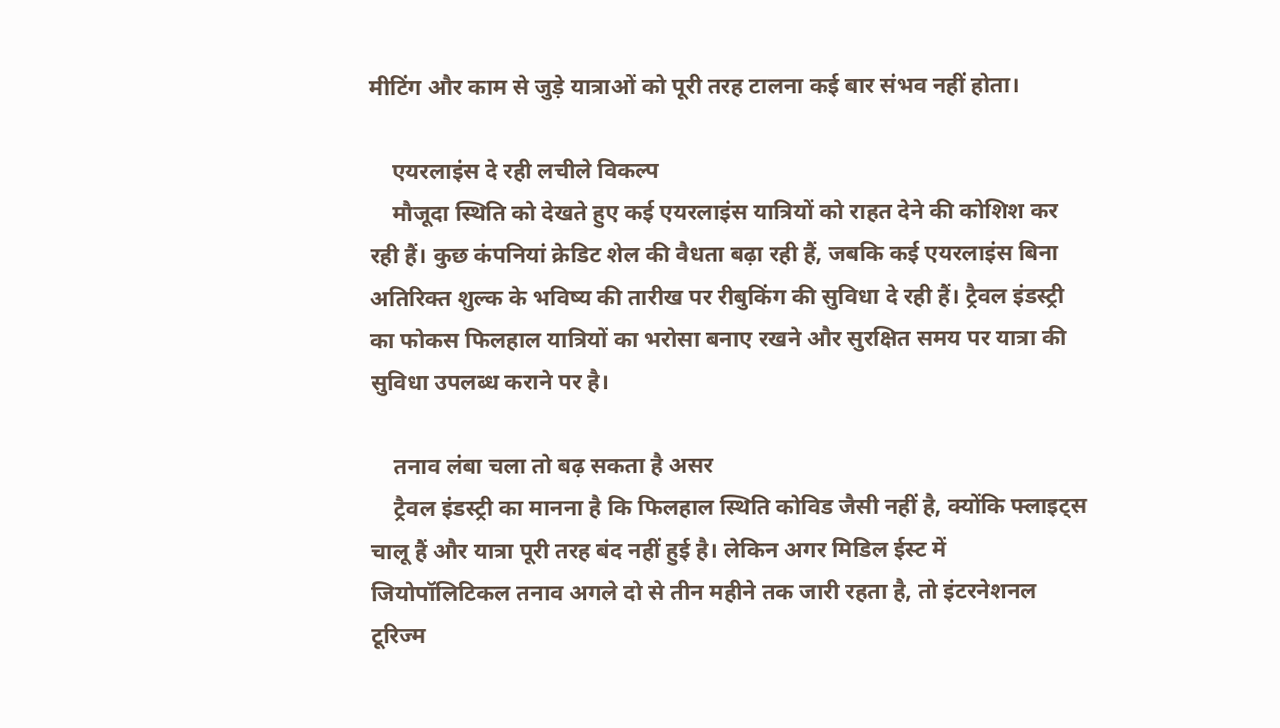मीटिंग और काम से जुड़े यात्राओं को पूरी तरह टालना कई बार संभव नहीं होता।

    एयरलाइंस दे रही लचीले विकल्प
    मौजूदा स्थिति को देखते हुए कई एयरलाइंस यात्रियों को राहत देने की कोशिश कर रही हैं। कुछ कंपनियां क्रेडिट शेल की वैधता बढ़ा रही हैं, जबकि कई एयरलाइंस बिना अतिरिक्त शुल्क के भविष्य की तारीख पर रीबुकिंग की सुविधा दे रही हैं। ट्रैवल इंडस्ट्री का फोकस फिलहाल यात्रियों का भरोसा बनाए रखने और सुरक्षित समय पर यात्रा की सुविधा उपलब्ध कराने पर है।

    तनाव लंबा चला तो बढ़ सकता है असर
    ट्रैवल इंडस्ट्री का मानना है कि फिलहाल स्थिति कोविड जैसी नहीं है, क्योंकि फ्लाइट्स चालू हैं और यात्रा पूरी तरह बंद नहीं हुई है। लेकिन अगर मिडिल ईस्ट में जियोपॉलिटिकल तनाव अगले दो से तीन महीने तक जारी रहता है, तो इंटरनेशनल टूरिज्म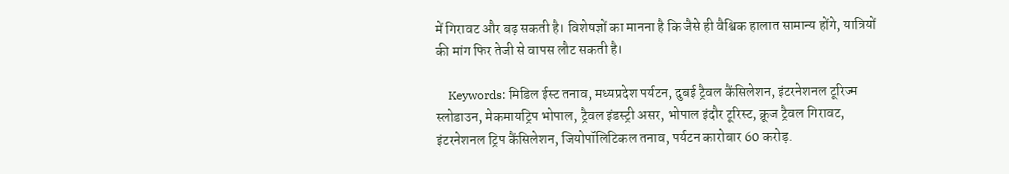में गिरावट और बढ़ सकती है। विशेषज्ञों का मानना है कि जैसे ही वैश्विक हालात सामान्य होंगे, यात्रियों की मांग फिर तेजी से वापस लौट सकती है।

    Keywords: मिडिल ईस्ट तनाव, मध्यप्रदेश पर्यटन, दुबई ट्रैवल कैंसिलेशन, इंटरनेशनल टूरिज्म स्लोडाउन, मेकमायट्रिप भोपाल, ट्रैवल इंडस्ट्री असर, भोपाल इंदौर टूरिस्ट, क्रूज ट्रैवल गिरावट, इंटरनेशनल ट्रिप कैंसिलेशन, जियोपॉलिटिकल तनाव, पर्यटन कारोबार 60 करोड़.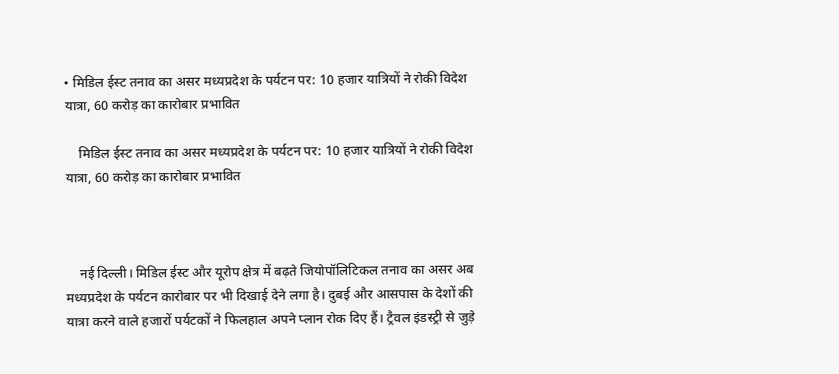• मिडिल ईस्ट तनाव का असर मध्यप्रदेश के पर्यटन पर: 10 हजार यात्रियों ने रोकी विदेश यात्रा, 60 करोड़ का कारोबार प्रभावित

    मिडिल ईस्ट तनाव का असर मध्यप्रदेश के पर्यटन पर: 10 हजार यात्रियों ने रोकी विदेश यात्रा, 60 करोड़ का कारोबार प्रभावित



    नई दिल्ली। मिडिल ईस्ट और यूरोप क्षेत्र में बढ़ते जियोपॉलिटिकल तनाव का असर अब मध्यप्रदेश के पर्यटन कारोबार पर भी दिखाई देने लगा है। दुबई और आसपास के देशों की यात्रा करने वाले हजारों पर्यटकों ने फिलहाल अपने प्लान रोक दिए हैं। ट्रैवल इंडस्ट्री से जुड़े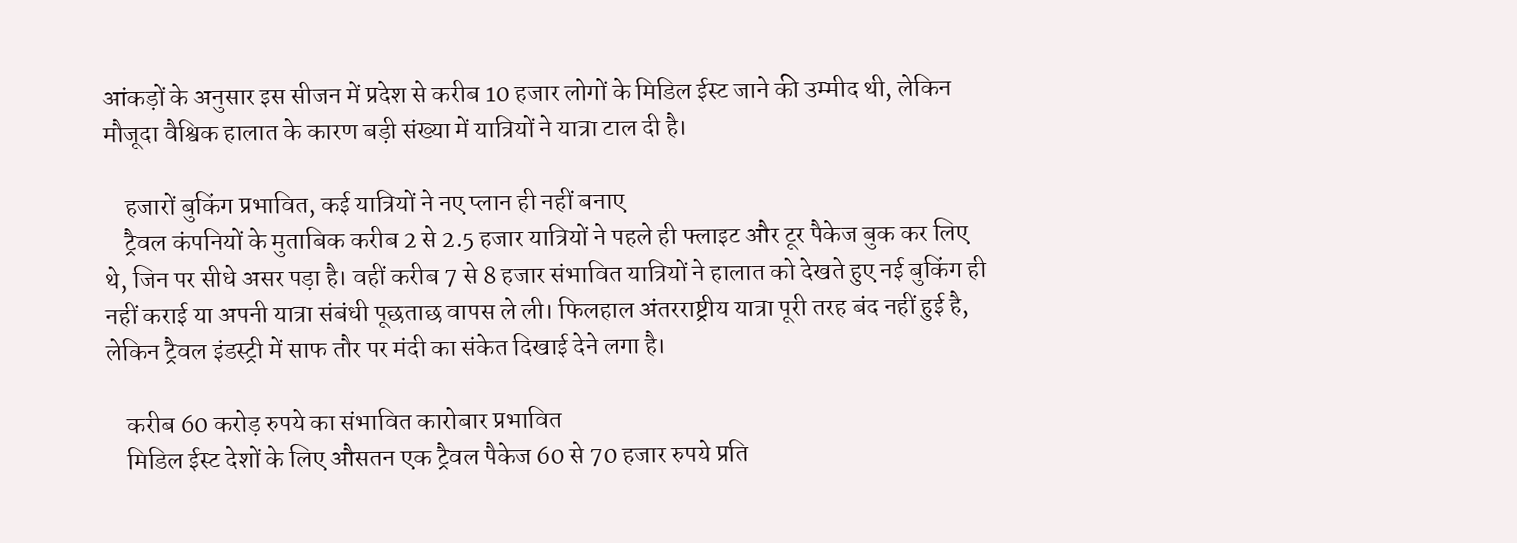आंकड़ों के अनुसार इस सीजन में प्रदेश से करीब 10 हजार लोगों के मिडिल ईस्ट जाने की उम्मीद थी, लेकिन मौजूदा वैश्विक हालात के कारण बड़ी संख्या में यात्रियों ने यात्रा टाल दी है।

    हजारों बुकिंग प्रभावित, कई यात्रियों ने नए प्लान ही नहीं बनाए
    ट्रैवल कंपनियों के मुताबिक करीब 2 से 2.5 हजार यात्रियों ने पहले ही फ्लाइट और टूर पैकेज बुक कर लिए थे, जिन पर सीधे असर पड़ा है। वहीं करीब 7 से 8 हजार संभावित यात्रियों ने हालात को देखते हुए नई बुकिंग ही नहीं कराई या अपनी यात्रा संबंधी पूछताछ वापस ले ली। फिलहाल अंतरराष्ट्रीय यात्रा पूरी तरह बंद नहीं हुई है, लेकिन ट्रैवल इंडस्ट्री में साफ तौर पर मंदी का संकेत दिखाई देने लगा है।

    करीब 60 करोड़ रुपये का संभावित कारोबार प्रभावित
    मिडिल ईस्ट देशों के लिए औसतन एक ट्रैवल पैकेज 60 से 70 हजार रुपये प्रति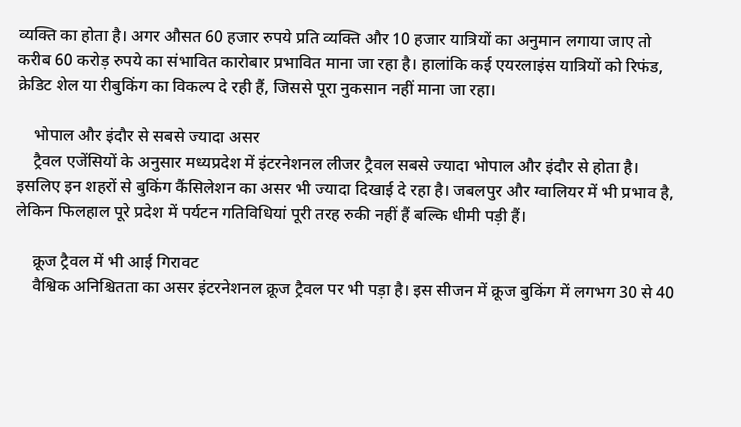व्यक्ति का होता है। अगर औसत 60 हजार रुपये प्रति व्यक्ति और 10 हजार यात्रियों का अनुमान लगाया जाए तो करीब 60 करोड़ रुपये का संभावित कारोबार प्रभावित माना जा रहा है। हालांकि कई एयरलाइंस यात्रियों को रिफंड, क्रेडिट शेल या रीबुकिंग का विकल्प दे रही हैं, जिससे पूरा नुकसान नहीं माना जा रहा।

    भोपाल और इंदौर से सबसे ज्यादा असर
    ट्रैवल एजेंसियों के अनुसार मध्यप्रदेश में इंटरनेशनल लीजर ट्रैवल सबसे ज्यादा भोपाल और इंदौर से होता है। इसलिए इन शहरों से बुकिंग कैंसिलेशन का असर भी ज्यादा दिखाई दे रहा है। जबलपुर और ग्वालियर में भी प्रभाव है, लेकिन फिलहाल पूरे प्रदेश में पर्यटन गतिविधियां पूरी तरह रुकी नहीं हैं बल्कि धीमी पड़ी हैं।

    क्रूज ट्रैवल में भी आई गिरावट
    वैश्विक अनिश्चितता का असर इंटरनेशनल क्रूज ट्रैवल पर भी पड़ा है। इस सीजन में क्रूज बुकिंग में लगभग 30 से 40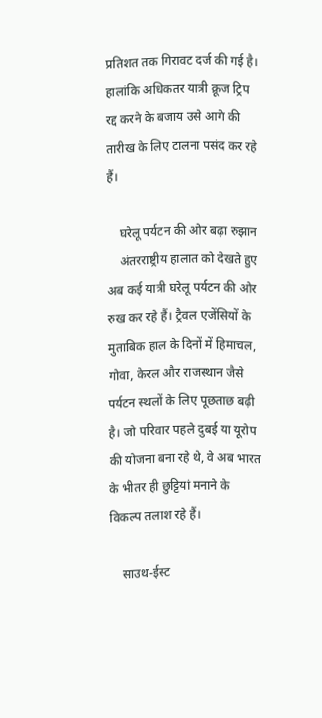प्रतिशत तक गिरावट दर्ज की गई है। हालांकि अधिकतर यात्री क्रूज ट्रिप रद्द करने के बजाय उसे आगे की तारीख के लिए टालना पसंद कर रहे हैं।

    घरेलू पर्यटन की ओर बढ़ा रुझान
    अंतरराष्ट्रीय हालात को देखते हुए अब कई यात्री घरेलू पर्यटन की ओर रुख कर रहे हैं। ट्रैवल एजेंसियों के मुताबिक हाल के दिनों में हिमाचल, गोवा, केरल और राजस्थान जैसे पर्यटन स्थलों के लिए पूछताछ बढ़ी है। जो परिवार पहले दुबई या यूरोप की योजना बना रहे थे, वे अब भारत के भीतर ही छुट्टियां मनाने के विकल्प तलाश रहे हैं।

    साउथ-ईस्ट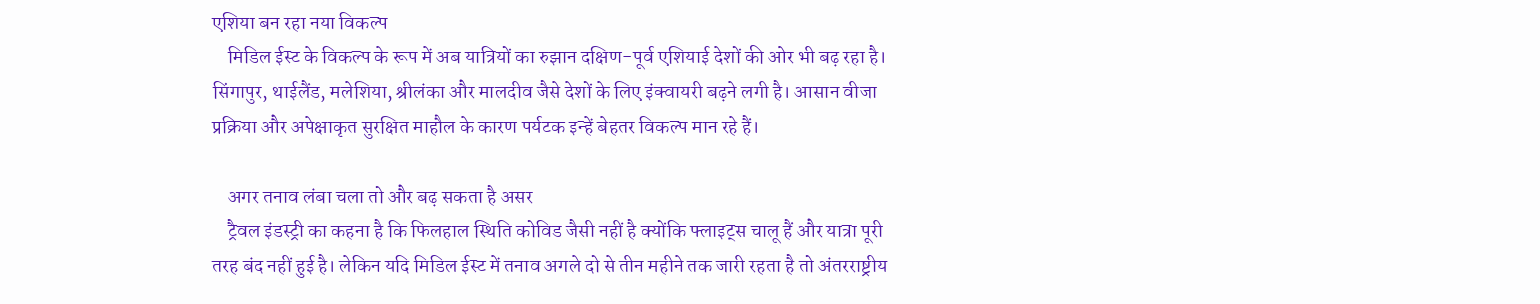एशिया बन रहा नया विकल्प
    मिडिल ईस्ट के विकल्प के रूप में अब यात्रियों का रुझान दक्षिण-पूर्व एशियाई देशों की ओर भी बढ़ रहा है। सिंगापुर, थाईलैंड, मलेशिया, श्रीलंका और मालदीव जैसे देशों के लिए इंक्वायरी बढ़ने लगी है। आसान वीजा प्रक्रिया और अपेक्षाकृत सुरक्षित माहौल के कारण पर्यटक इन्हें बेहतर विकल्प मान रहे हैं।

    अगर तनाव लंबा चला तो और बढ़ सकता है असर
    ट्रैवल इंडस्ट्री का कहना है कि फिलहाल स्थिति कोविड जैसी नहीं है क्योंकि फ्लाइट्स चालू हैं और यात्रा पूरी तरह बंद नहीं हुई है। लेकिन यदि मिडिल ईस्ट में तनाव अगले दो से तीन महीने तक जारी रहता है तो अंतरराष्ट्रीय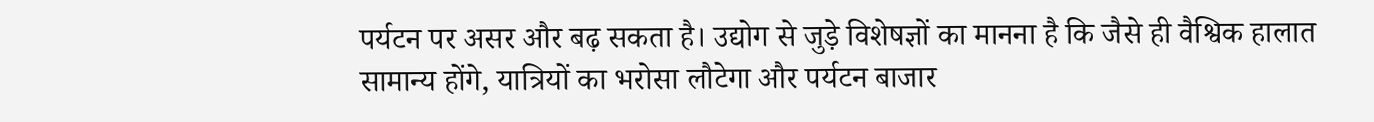पर्यटन पर असर और बढ़ सकता है। उद्योग से जुड़े विशेषज्ञों का मानना है कि जैसे ही वैश्विक हालात सामान्य होंगे, यात्रियों का भरोसा लौटेगा और पर्यटन बाजार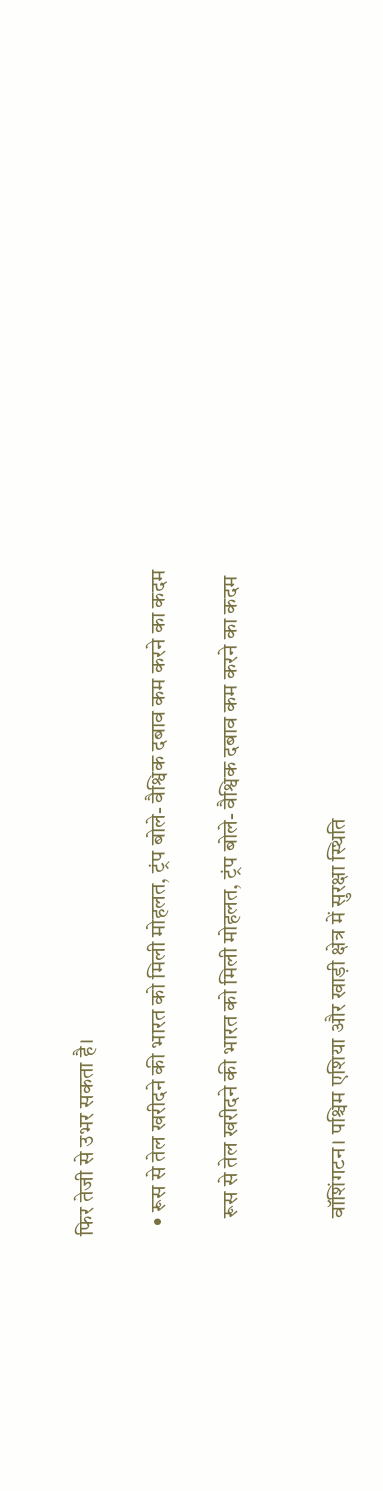फिर तेजी से उभर सकता है।

  • रूस से तेल खरीदने की भारत को मिली मोहलत, ट्रंप बोले- वैश्विक दबाव कम करने का कदम

    रूस से तेल खरीदने की भारत को मिली मोहलत, ट्रंप बोले- वैश्विक दबाव कम करने का कदम


    वॉशिंगटन। पश्चिम एशिया और खाड़ी क्षेत्र में सुरक्षा स्थिति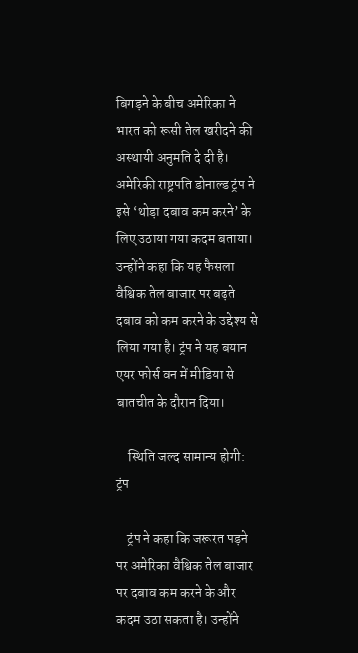बिगड़ने के बीच अमेरिका ने भारत को रूसी तेल खरीदने की अस्थायी अनुमति दे दी है। अमेरिकी राष्ट्रपति डोनाल्ड ट्रंप ने इसे ‘थोड़ा दबाव कम करने’ के लिए उठाया गया कदम बताया। उन्होंने कहा कि यह फैसला वैश्विक तेल बाजार पर बढ़ते दबाव को कम करने के उद्देश्य से लिया गया है। ट्रंप ने यह बयान एयर फोर्स वन में मीडिया से बातचीत के दौरान दिया।

    स्थिति जल्द सामान्य होगी: ट्रंप

    ट्रंप ने कहा कि जरूरत पड़ने पर अमेरिका वैश्विक तेल बाजार पर दबाव कम करने के और कदम उठा सकता है। उन्होंने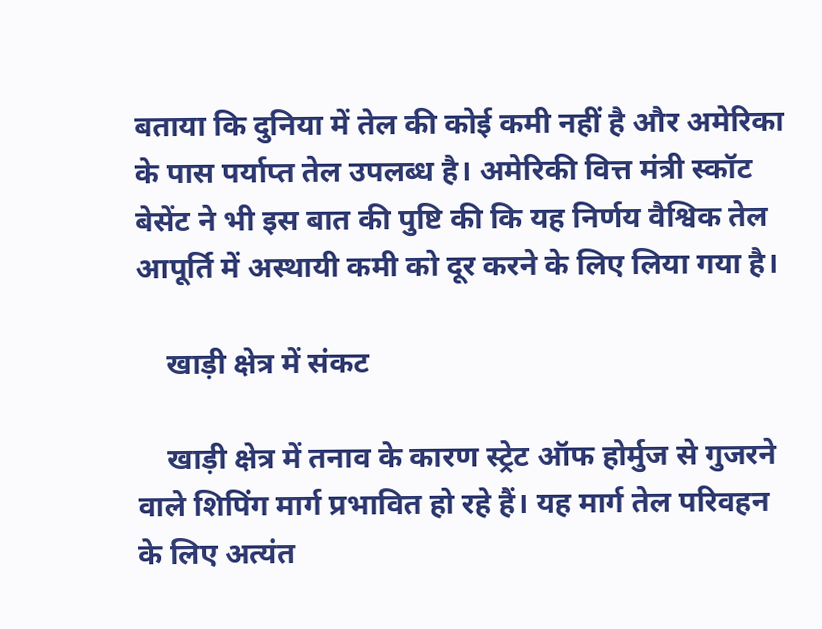बताया कि दुनिया में तेल की कोई कमी नहीं है और अमेरिका के पास पर्याप्त तेल उपलब्ध है। अमेरिकी वित्त मंत्री स्कॉट बेसेंट ने भी इस बात की पुष्टि की कि यह निर्णय वैश्विक तेल आपूर्ति में अस्थायी कमी को दूर करने के लिए लिया गया है।

    खाड़ी क्षेत्र में संकट

    खाड़ी क्षेत्र में तनाव के कारण स्ट्रेट ऑफ होर्मुज से गुजरने वाले शिपिंग मार्ग प्रभावित हो रहे हैं। यह मार्ग तेल परिवहन के लिए अत्यंत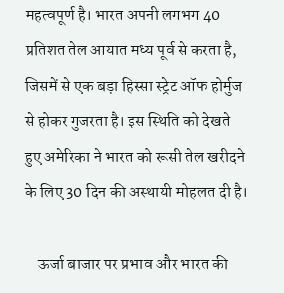महत्वपूर्ण है। भारत अपनी लगभग 40 प्रतिशत तेल आयात मध्य पूर्व से करता है, जिसमें से एक बड़ा हिस्सा स्ट्रेट ऑफ होर्मुज से होकर गुजरता है। इस स्थिति को देखते हुए अमेरिका ने भारत को रूसी तेल खरीदने के लिए 30 दिन की अस्थायी मोहलत दी है।

    ऊर्जा बाजार पर प्रभाव और भारत की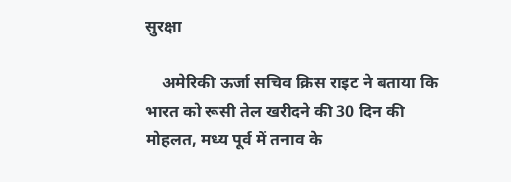सुरक्षा

    अमेरिकी ऊर्जा सचिव क्रिस राइट ने बताया कि भारत को रूसी तेल खरीदने की 30 दिन की मोहलत, मध्य पूर्व में तनाव के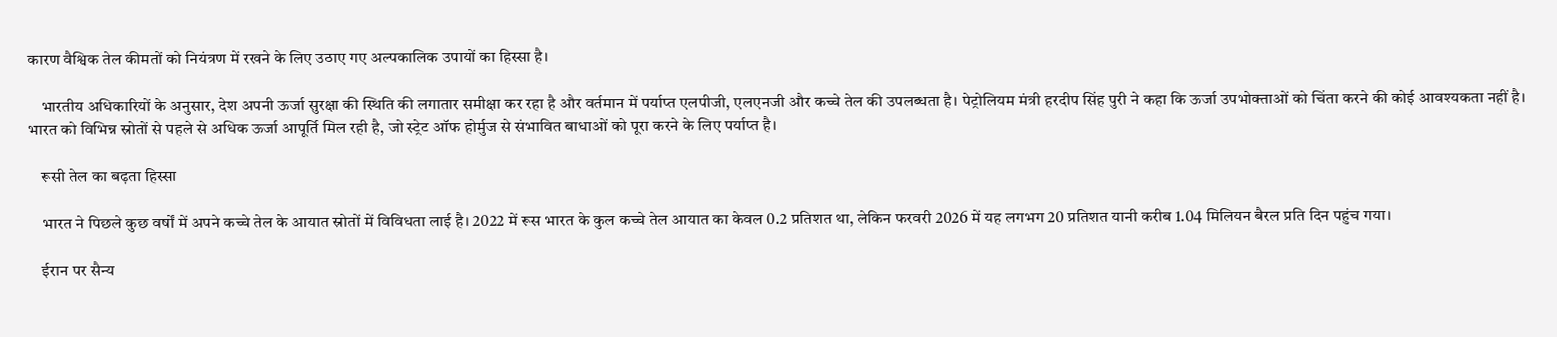कारण वैश्विक तेल कीमतों को नियंत्रण में रखने के लिए उठाए गए अल्पकालिक उपायों का हिस्सा है।

    भारतीय अधिकारियों के अनुसार, देश अपनी ऊर्जा सुरक्षा की स्थिति की लगातार समीक्षा कर रहा है और वर्तमान में पर्याप्त एलपीजी, एलएनजी और कच्चे तेल की उपलब्धता है। पेट्रोलियम मंत्री हरदीप सिंह पुरी ने कहा कि ऊर्जा उपभोक्ताओं को चिंता करने की कोई आवश्यकता नहीं है। भारत को विभिन्न स्रोतों से पहले से अधिक ऊर्जा आपूर्ति मिल रही है, जो स्ट्रेट ऑफ होर्मुज से संभावित बाधाओं को पूरा करने के लिए पर्याप्त है।

    रूसी तेल का बढ़ता हिस्सा

    भारत ने पिछले कुछ वर्षों में अपने कच्चे तेल के आयात स्रोतों में विविधता लाई है। 2022 में रूस भारत के कुल कच्चे तेल आयात का केवल 0.2 प्रतिशत था, लेकिन फरवरी 2026 में यह लगभग 20 प्रतिशत यानी करीब 1.04 मिलियन बैरल प्रति दिन पहुंच गया।

    ईरान पर सैन्य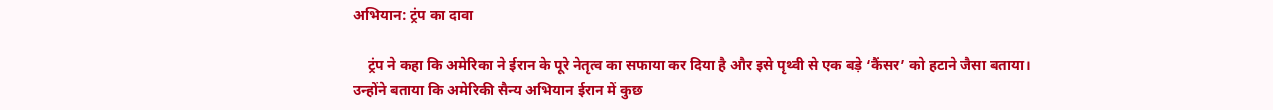अभियान: ट्रंप का दावा

    ट्रंप ने कहा कि अमेरिका ने ईरान के पूरे नेतृत्व का सफाया कर दिया है और इसे पृथ्वी से एक बड़े ‘कैंसर’ को हटाने जैसा बताया। उन्होंने बताया कि अमेरिकी सैन्य अभियान ईरान में कुछ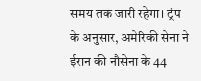समय तक जारी रहेगा। ट्रंप के अनुसार, अमेरिकी सेना ने ईरान की नौसेना के 44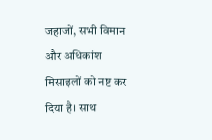जहाजों, सभी विमान और अधिकांश मिसाइलों को नष्ट कर दिया है। साथ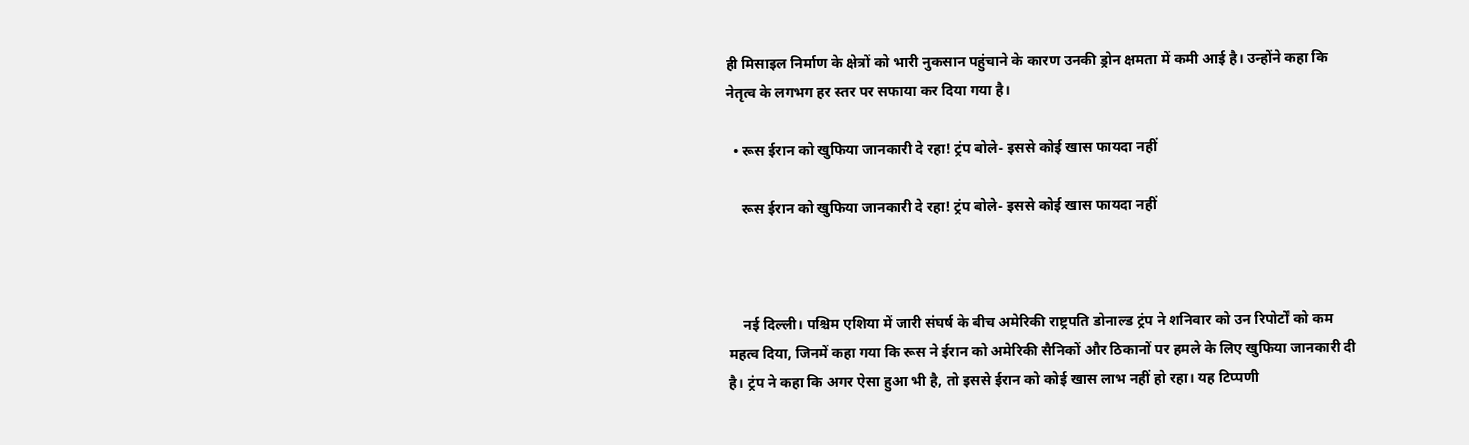ही मिसाइल निर्माण के क्षेत्रों को भारी नुकसान पहुंचाने के कारण उनकी ड्रोन क्षमता में कमी आई है। उन्होंने कहा कि नेतृत्व के लगभग हर स्तर पर सफाया कर दिया गया है।

  • रूस ईरान को खुफिया जानकारी दे रहा! ट्रंप बोले- इससे कोई खास फायदा नहीं

    रूस ईरान को खुफिया जानकारी दे रहा! ट्रंप बोले- इससे कोई खास फायदा नहीं



    नई दिल्ली। पश्चिम एशिया में जारी संघर्ष के बीच अमेरिकी राष्ट्रपति डोनाल्‍ड ट्रंप ने शनिवार को उन रिपोर्टों को कम महत्व दिया, जिनमें कहा गया कि रूस ने ईरान को अमेरिकी सैनिकों और ठिकानों पर हमले के लिए खुफिया जानकारी दी है। ट्रंप ने कहा कि अगर ऐसा हुआ भी है, तो इससे ईरान को कोई खास लाभ नहीं हो रहा। यह टिप्पणी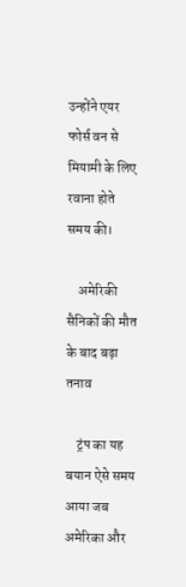उन्होंने एयर फोर्स वन से मियामी के लिए रवाना होते समय की।

    अमेरिकी सैनिकों की मौत के बाद बढ़ा तनाव

    ट्रंप का यह बयान ऐसे समय आया जब अमेरिका और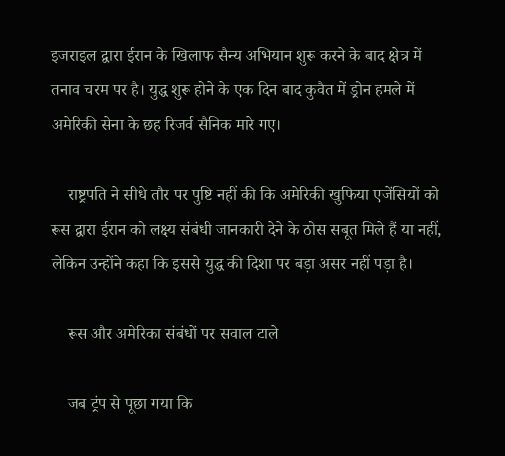इजराइल द्वारा ईरान के खिलाफ सैन्य अभियान शुरू करने के बाद क्षेत्र में तनाव चरम पर है। युद्ध शुरू होने के एक दिन बाद कुवैत में ड्रोन हमले में अमेरिकी सेना के छह रिजर्व सैनिक मारे गए।

    राष्ट्रपति ने सीधे तौर पर पुष्टि नहीं की कि अमेरिकी खुफिया एजेंसियों को रूस द्वारा ईरान को लक्ष्य संबंधी जानकारी देने के ठोस सबूत मिले हैं या नहीं, लेकिन उन्होंने कहा कि इससे युद्ध की दिशा पर बड़ा असर नहीं पड़ा है।

    रूस और अमेरिका संबंधों पर सवाल टाले

    जब ट्रंप से पूछा गया कि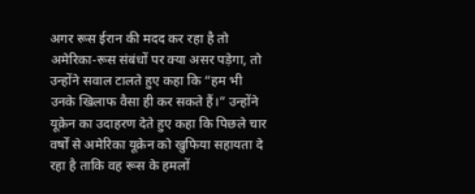अगर रूस ईरान की मदद कर रहा है तो अमेरिका-रूस संबंधों पर क्या असर पड़ेगा, तो उन्होंने सवाल टालते हुए कहा कि “हम भी उनके खिलाफ वैसा ही कर सकते हैं।” उन्होंने यूक्रेन का उदाहरण देते हुए कहा कि पिछले चार वर्षों से अमेरिका यूक्रेन को खुफिया सहायता दे रहा है ताकि वह रूस के हमलों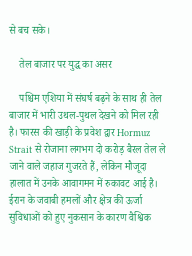से बच सके।

    तेल बाजार पर युद्ध का असर

    पश्चिम एशिया में संघर्ष बढ़ने के साथ ही तेल बाजार में भारी उथल-पुथल देखने को मिल रही है। फारस की खाड़ी के प्रवेश द्वार Hormuz Strait से रोजाना लगभग दो करोड़ बैरल तेल ले जाने वाले जहाज गुजरते हैं, लेकिन मौजूदा हालात में उनके आवागमन में रुकावट आई है। ईरान के जवाबी हमलों और क्षेत्र की ऊर्जा सुविधाओं को हुए नुकसान के कारण वैश्विक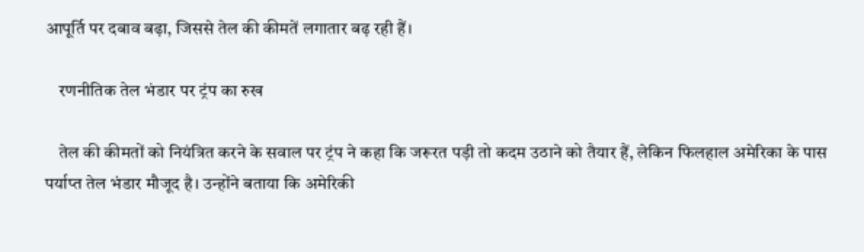आपूर्ति पर दबाव बढ़ा, जिससे तेल की कीमतें लगातार बढ़ रही हैं।

    रणनीतिक तेल भंडार पर ट्रंप का रुख

    तेल की कीमतों को नियंत्रित करने के सवाल पर ट्रंप ने कहा कि जरूरत पड़ी तो कदम उठाने को तैयार हैं, लेकिन फिलहाल अमेरिका के पास पर्याप्त तेल भंडार मौजूद है। उन्होंने बताया कि अमेरिकी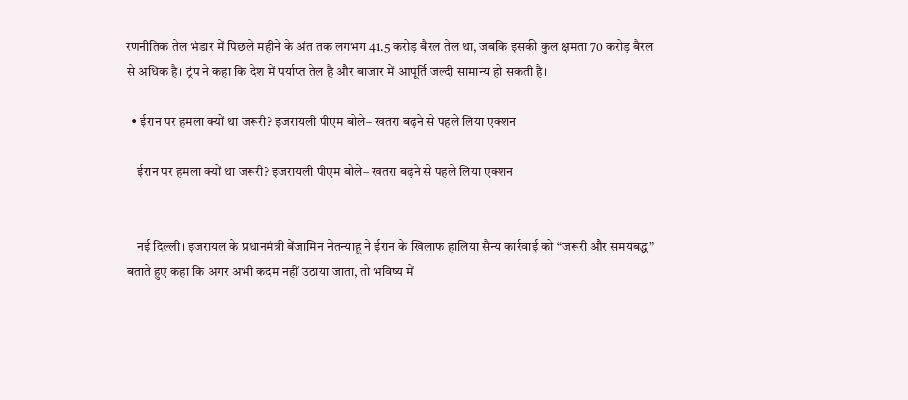रणनीतिक तेल भंडार में पिछले महीने के अंत तक लगभग 41.5 करोड़ बैरल तेल था, जबकि इसकी कुल क्षमता 70 करोड़ बैरल से अधिक है। ट्रंप ने कहा कि देश में पर्याप्त तेल है और बाजार में आपूर्ति जल्दी सामान्य हो सकती है।

  • ईरान पर हमला क्यों था जरूरी? इजरायली पीएम बोले– खतरा बढ़ने से पहले लिया एक्शन

    ईरान पर हमला क्यों था जरूरी? इजरायली पीएम बोले– खतरा बढ़ने से पहले लिया एक्शन


    नई दिल्ली। इजरायल के प्रधानमंत्री बेंजामिन नेतन्याहू ने ईरान के खिलाफ हालिया सैन्य कार्रवाई को “जरूरी और समयबद्ध” बताते हुए कहा कि अगर अभी कदम नहीं उठाया जाता, तो भविष्य में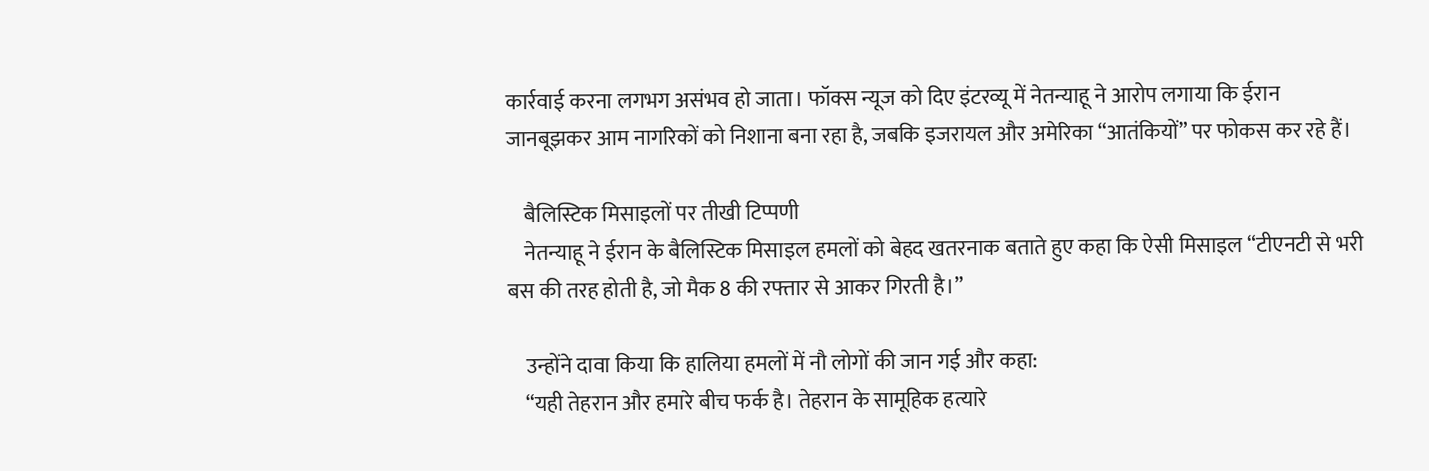कार्रवाई करना लगभग असंभव हो जाता। फॉक्स न्यूज को दिए इंटरव्यू में नेतन्याहू ने आरोप लगाया कि ईरान जानबूझकर आम नागरिकों को निशाना बना रहा है, जबकि इजरायल और अमेरिका “आतंकियों” पर फोकस कर रहे हैं।

    बैलिस्टिक मिसाइलों पर तीखी टिप्पणी
    नेतन्याहू ने ईरान के बैलिस्टिक मिसाइल हमलों को बेहद खतरनाक बताते हुए कहा कि ऐसी मिसाइल “टीएनटी से भरी बस की तरह होती है, जो मैक 8 की रफ्तार से आकर गिरती है।”

    उन्होंने दावा किया कि हालिया हमलों में नौ लोगों की जान गई और कहा:
    “यही तेहरान और हमारे बीच फर्क है। तेहरान के सामूहिक हत्यारे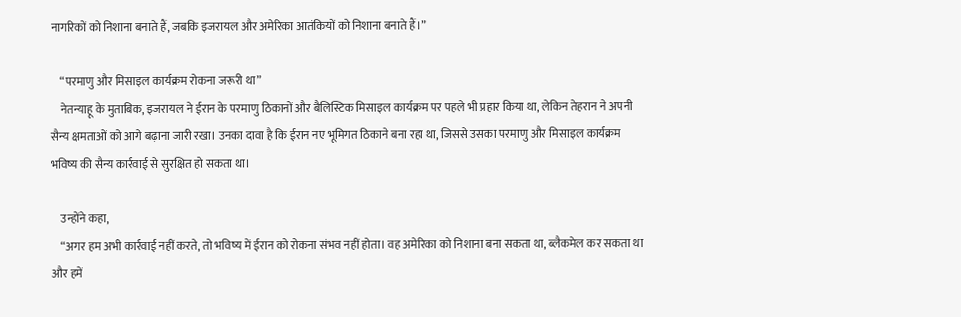नागरिकों को निशाना बनाते हैं, जबकि इजरायल और अमेरिका आतंकियों को निशाना बनाते हैं।”

    “परमाणु और मिसाइल कार्यक्रम रोकना जरूरी था”
    नेतन्याहू के मुताबिक, इजरायल ने ईरान के परमाणु ठिकानों और बैलिस्टिक मिसाइल कार्यक्रम पर पहले भी प्रहार किया था, लेकिन तेहरान ने अपनी सैन्य क्षमताओं को आगे बढ़ाना जारी रखा। उनका दावा है कि ईरान नए भूमिगत ठिकाने बना रहा था, जिससे उसका परमाणु और मिसाइल कार्यक्रम भविष्य की सैन्य कार्रवाई से सुरक्षित हो सकता था।

    उन्होंने कहा,
    “अगर हम अभी कार्रवाई नहीं करते, तो भविष्य में ईरान को रोकना संभव नहीं होता। वह अमेरिका को निशाना बना सकता था, ब्लैकमेल कर सकता था और हमें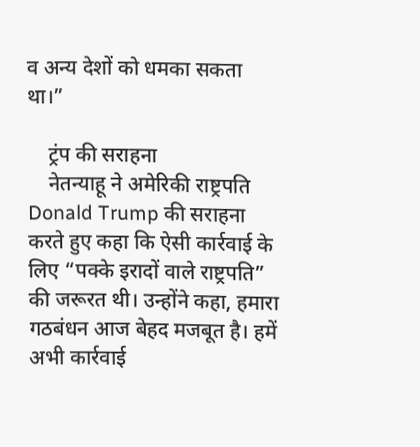व अन्य देशों को धमका सकता था।”

    ट्रंप की सराहना
    नेतन्याहू ने अमेरिकी राष्ट्रपति Donald Trump की सराहना करते हुए कहा कि ऐसी कार्रवाई के लिए “पक्के इरादों वाले राष्ट्रपति” की जरूरत थी। उन्होंने कहा, हमारा गठबंधन आज बेहद मजबूत है। हमें अभी कार्रवाई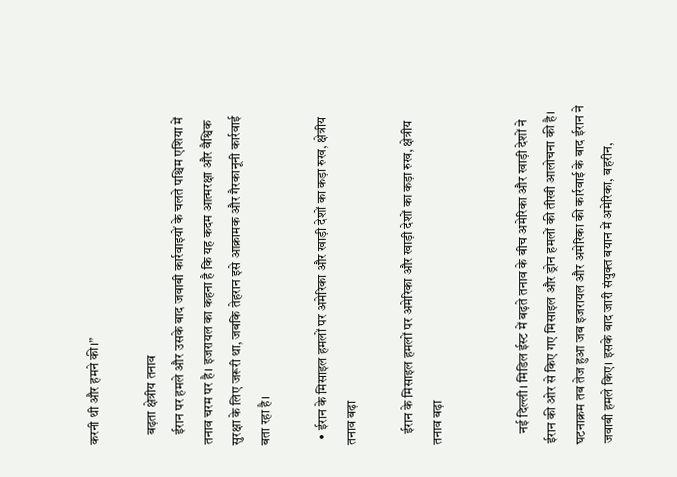करनी थी और हमने की।”

    बढ़ता क्षेत्रीय तनाव
    ईरान पर हमले और उसके बाद जवाबी कार्रवाइयों के चलते पश्चिम एशिया में तनाव चरम पर है। इजरायल का कहना है कि यह कदम आत्मरक्षा और वैश्विक सुरक्षा के लिए जरूरी था, जबकि तेहरान इसे आक्रामक और गैरकानूनी कार्रवाई बता रहा है।

  • ईरान के मिसाइल हमलों पर अमेरिका और खाड़ी देशों का कड़ा रुख, क्षेत्रीय तनाव बढ़ा

    ईरान के मिसाइल हमलों पर अमेरिका और खाड़ी देशों का कड़ा रुख, क्षेत्रीय तनाव बढ़ा


    नई दिल्ली। मिडिल ईस्ट में बढ़ते तनाव के बीच अमेरिका और खाड़ी देशों ने ईरान की ओर से किए गए मिसाइल और ड्रोन हमलों की तीखी आलोचना की है। घटनाक्रम तब तेज हुआ जब इजरायल और अमेरिका की कार्रवाई के बाद ईरान ने जवाबी हमले किए। इसके बाद जारी संयुक्त बयान में अमेरिका, बहरीन,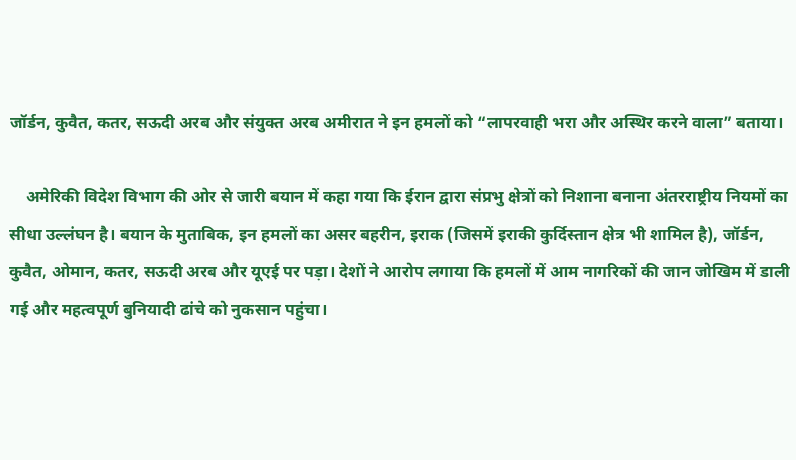जॉर्डन, कुवैत, कतर, सऊदी अरब और संयुक्त अरब अमीरात ने इन हमलों को “लापरवाही भरा और अस्थिर करने वाला” बताया।

    अमेरिकी विदेश विभाग की ओर से जारी बयान में कहा गया कि ईरान द्वारा संप्रभु क्षेत्रों को निशाना बनाना अंतरराष्ट्रीय नियमों का सीधा उल्लंघन है। बयान के मुताबिक, इन हमलों का असर बहरीन, इराक (जिसमें इराकी कुर्दिस्तान क्षेत्र भी शामिल है), जॉर्डन, कुवैत, ओमान, कतर, सऊदी अरब और यूएई पर पड़ा। देशों ने आरोप लगाया कि हमलों में आम नागरिकों की जान जोखिम में डाली गई और महत्वपूर्ण बुनियादी ढांचे को नुकसान पहुंचा।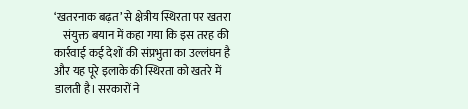‘खतरनाक बढ़त’ से क्षेत्रीय स्थिरता पर खतरा
    संयुक्त बयान में कहा गया कि इस तरह की कार्रवाई कई देशों की संप्रभुता का उल्लंघन है और यह पूरे इलाके की स्थिरता को खतरे में डालती है। सरकारों ने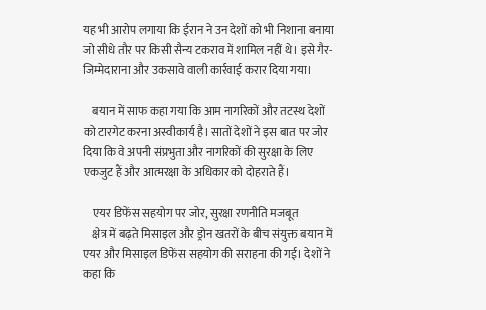यह भी आरोप लगाया कि ईरान ने उन देशों को भी निशाना बनाया जो सीधे तौर पर किसी सैन्य टकराव में शामिल नहीं थे। इसे गैर-जिम्मेदाराना और उकसावे वाली कार्रवाई करार दिया गया।

    बयान में साफ कहा गया कि आम नागरिकों और तटस्थ देशों को टारगेट करना अस्वीकार्य है। सातों देशों ने इस बात पर जोर दिया कि वे अपनी संप्रभुता और नागरिकों की सुरक्षा के लिए एकजुट हैं और आत्मरक्षा के अधिकार को दोहराते हैं।

    एयर डिफेंस सहयोग पर जोर, सुरक्षा रणनीति मजबूत
    क्षेत्र में बढ़ते मिसाइल और ड्रोन खतरों के बीच संयुक्त बयान में एयर और मिसाइल डिफेंस सहयोग की सराहना की गई। देशों ने कहा कि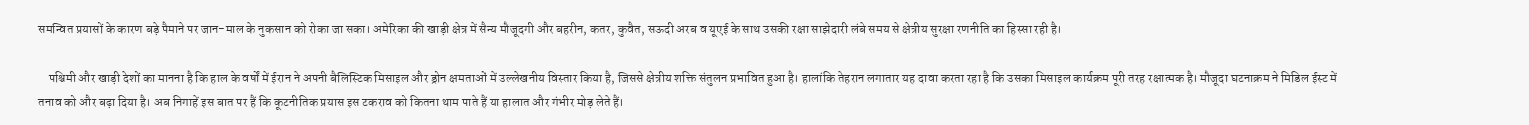समन्वित प्रयासों के कारण बड़े पैमाने पर जान-माल के नुकसान को रोका जा सका। अमेरिका की खाड़ी क्षेत्र में सैन्य मौजूदगी और बहरीन, कतर, कुवैत, सऊदी अरब व यूएई के साथ उसकी रक्षा साझेदारी लंबे समय से क्षेत्रीय सुरक्षा रणनीति का हिस्सा रही है।

    पश्चिमी और खाड़ी देशों का मानना है कि हाल के वर्षों में ईरान ने अपनी बैलिस्टिक मिसाइल और ड्रोन क्षमताओं में उल्लेखनीय विस्तार किया है, जिससे क्षेत्रीय शक्ति संतुलन प्रभावित हुआ है। हालांकि तेहरान लगातार यह दावा करता रहा है कि उसका मिसाइल कार्यक्रम पूरी तरह रक्षात्मक है। मौजूदा घटनाक्रम ने मिडिल ईस्ट में तनाव को और बढ़ा दिया है। अब निगाहें इस बात पर हैं कि कूटनीतिक प्रयास इस टकराव को कितना थाम पाते हैं या हालात और गंभीर मोड़ लेते हैं।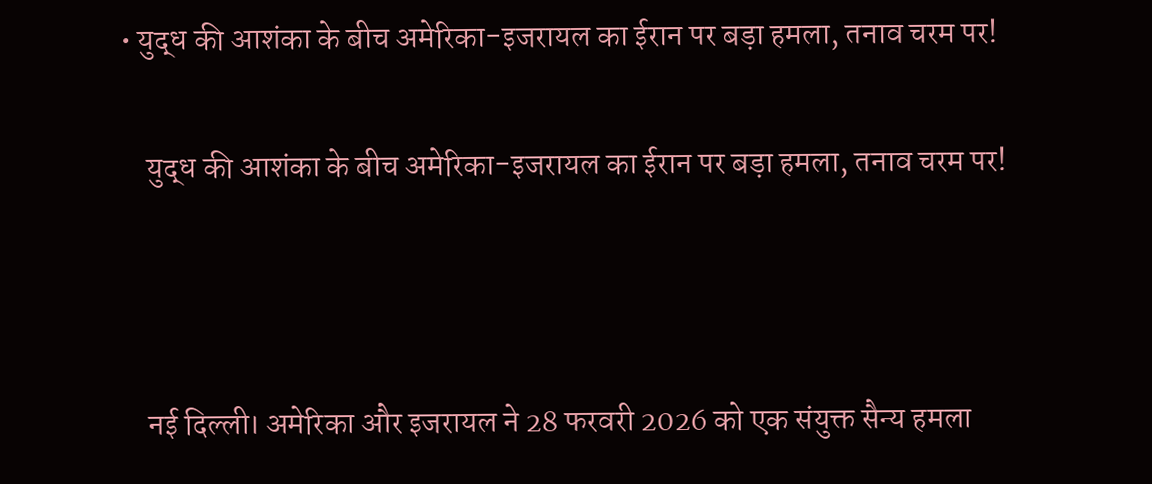• युद्ध की आशंका के बीच अमेरिका-इजरायल का ईरान पर बड़ा हमला, तनाव चरम पर!

    युद्ध की आशंका के बीच अमेरिका-इजरायल का ईरान पर बड़ा हमला, तनाव चरम पर!



    नई दिल्ली। अमेरिका और इजरायल ने 28 फरवरी 2026 को एक संयुक्त सैन्य हमला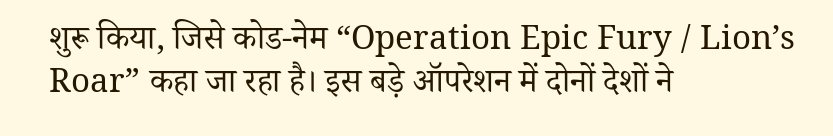शुरू किया, जिसे कोड‑नेम “Operation Epic Fury / Lion’s Roar” कहा जा रहा है। इस बड़े ऑपरेशन में दोनों देशों ने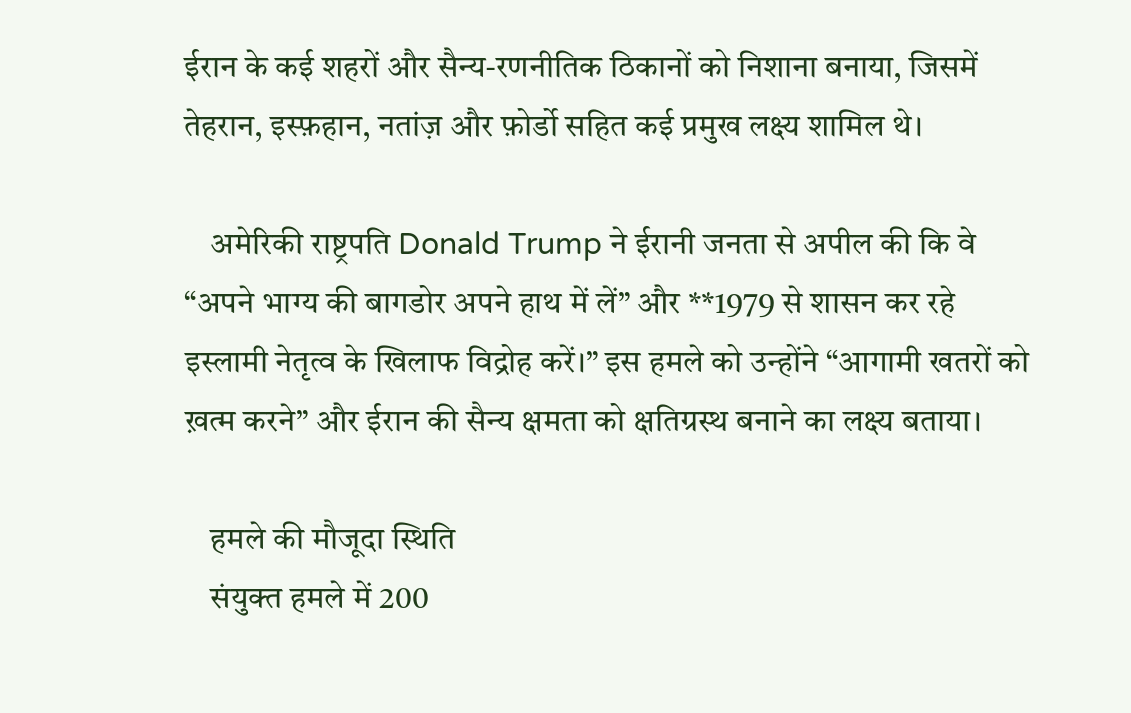ईरान के कई शहरों और सैन्य‑रणनीतिक ठिकानों को निशाना बनाया, जिसमें तेहरान, इस्फ़हान, नतांज़ और फ़ोर्डो सहित कई प्रमुख लक्ष्य शामिल थे।

    अमेरिकी राष्ट्रपति Donald Trump ने ईरानी जनता से अपील की कि वे “अपने भाग्य की बागडोर अपने हाथ में लें” और **1979 से शासन कर रहे इस्लामी नेतृत्व के खिलाफ विद्रोह करें।” इस हमले को उन्होंने “आगामी खतरों को ख़त्म करने” और ईरान की सैन्य क्षमता को क्षतिग्रस्थ बनाने का लक्ष्य बताया।

    हमले की मौजूदा स्थिति
    संयुक्त हमले में 200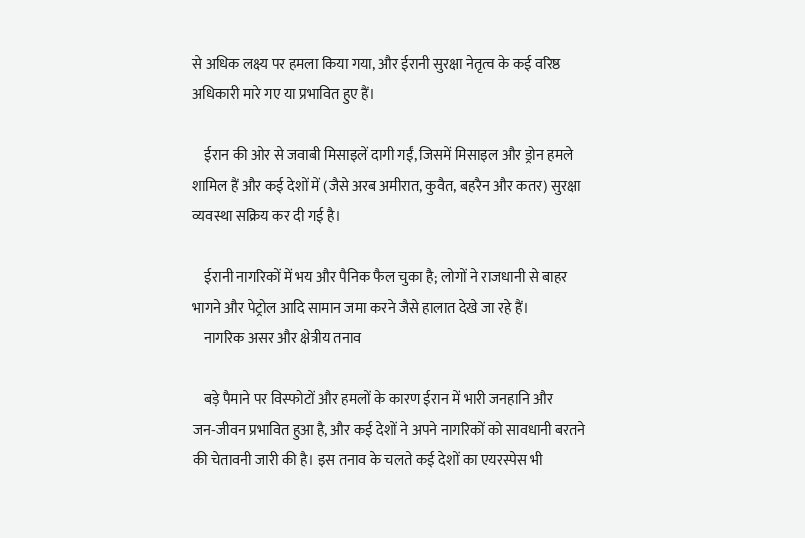से अधिक लक्ष्य पर हमला किया गया, और ईरानी सुरक्षा नेतृत्व के कई वरिष्ठ अधिकारी मारे गए या प्रभावित हुए हैं।

    ईरान की ओर से जवाबी मिसाइलें दागी गईं, जिसमें मिसाइल और ड्रोन हमले शामिल हैं और कई देशों में (जैसे अरब अमीरात, कुवैत, बहरैन और कतर) सुरक्षा व्यवस्था सक्रिय कर दी गई है।

    ईरानी नागरिकों में भय और पैनिक फैल चुका है; लोगों ने राजधानी से बाहर भागने और पेट्रोल आदि सामान जमा करने जैसे हालात देखे जा रहे हैं।
    नागरिक असर और क्षेत्रीय तनाव

    बड़े पैमाने पर विस्फोटों और हमलों के कारण ईरान में भारी जनहानि और जन‑जीवन प्रभावित हुआ है, और कई देशों ने अपने नागरिकों को सावधानी बरतने की चेतावनी जारी की है। इस तनाव के चलते कई देशों का एयरस्पेस भी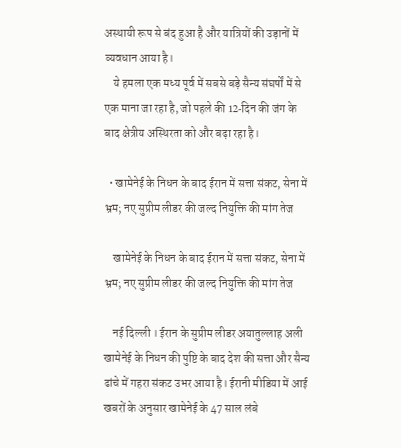अस्थायी रूप से बंद हुआ है और यात्रियों की उड़ानों में व्यवधान आया है।
    ये हमला एक मध्य पूर्व में सबसे बड़े सैन्य संघर्षों में से एक माना जा रहा है, जो पहले की 12‑दिन की जंग के बाद क्षेत्रीय अस्थिरता को और बढ़ा रहा है।

  • खामेनेई के निधन के बाद ईरान में सत्ता संकट, सेना में भ्रम; नए सुप्रीम लीडर की जल्द नियुक्ति की मांग तेज

    खामेनेई के निधन के बाद ईरान में सत्ता संकट, सेना में भ्रम; नए सुप्रीम लीडर की जल्द नियुक्ति की मांग तेज

    नई दिल्ली । ईरान के सुप्रीम लीडर अयातुल्लाह अली खामेनेई के निधन की पुष्टि के बाद देश की सत्ता और सैन्य ढांचे में गहरा संकट उभर आया है। ईरानी मीडिया में आई खबरों के अनुसार खामेनेई के 47 साल लंबे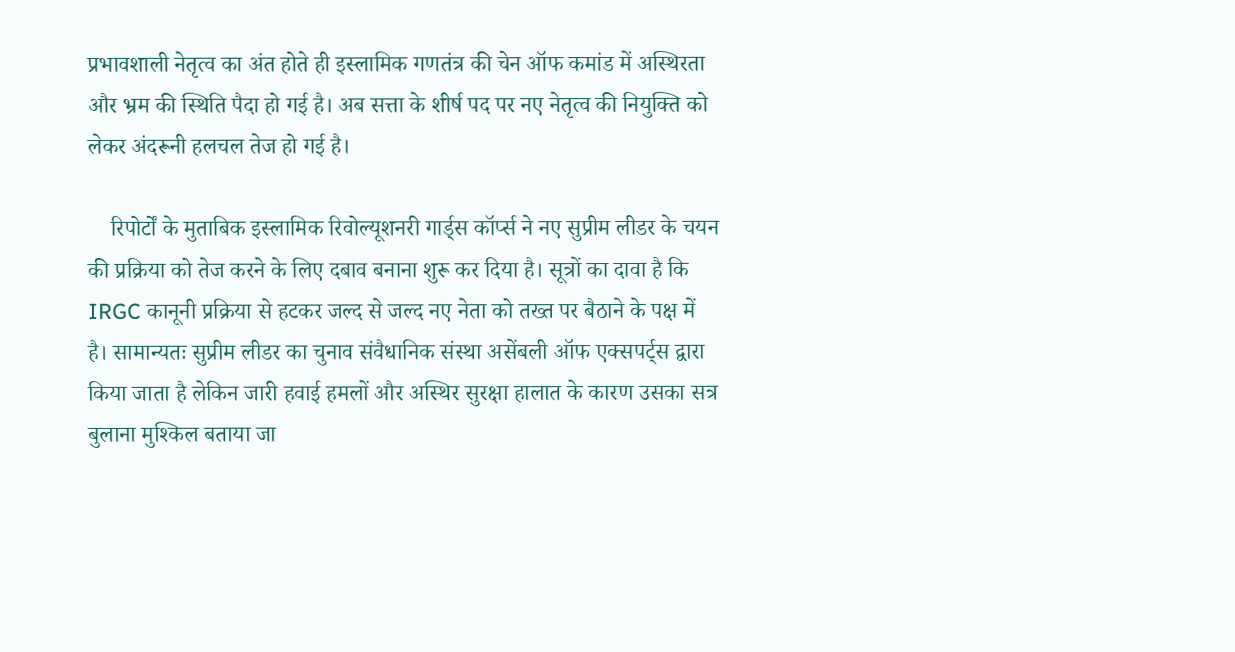प्रभावशाली नेतृत्व का अंत होते ही इस्लामिक गणतंत्र की चेन ऑफ कमांड में अस्थिरता और भ्रम की स्थिति पैदा हो गई है। अब सत्ता के शीर्ष पद पर नए नेतृत्व की नियुक्ति को लेकर अंदरूनी हलचल तेज हो गई है।

    रिपोर्टों के मुताबिक इस्लामिक रिवोल्यूशनरी गार्ड्स कॉर्प्स ने नए सुप्रीम लीडर के चयन की प्रक्रिया को तेज करने के लिए दबाव बनाना शुरू कर दिया है। सूत्रों का दावा है कि IRGC कानूनी प्रक्रिया से हटकर जल्द से जल्द नए नेता को तख्त पर बैठाने के पक्ष में है। सामान्यतः सुप्रीम लीडर का चुनाव संवैधानिक संस्था असेंबली ऑफ एक्सपर्ट्स द्वारा किया जाता है लेकिन जारी हवाई हमलों और अस्थिर सुरक्षा हालात के कारण उसका सत्र बुलाना मुश्किल बताया जा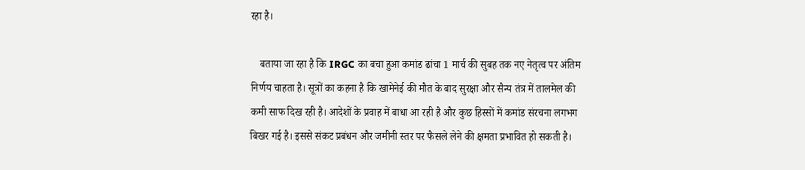रहा है।

    बताया जा रहा है कि IRGC का बचा हुआ कमांड ढांचा 1 मार्च की सुबह तक नए नेतृत्व पर अंतिम निर्णय चाहता है। सूत्रों का कहना है कि खामेनेई की मौत के बाद सुरक्षा और सैन्य तंत्र में तालमेल की कमी साफ दिख रही है। आदेशों के प्रवाह में बाधा आ रही है और कुछ हिस्सों में कमांड संरचना लगभग बिखर गई है। इससे संकट प्रबंधन और जमीनी स्तर पर फैसले लेने की क्षमता प्रभावित हो सकती है।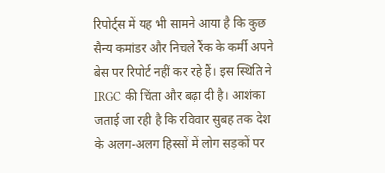रिपोर्ट्स में यह भी सामने आया है कि कुछ सैन्य कमांडर और निचले रैंक के कर्मी अपने बेस पर रिपोर्ट नहीं कर रहे हैं। इस स्थिति ने IRGC की चिंता और बढ़ा दी है। आशंका जताई जा रही है कि रविवार सुबह तक देश के अलग-अलग हिस्सों में लोग सड़कों पर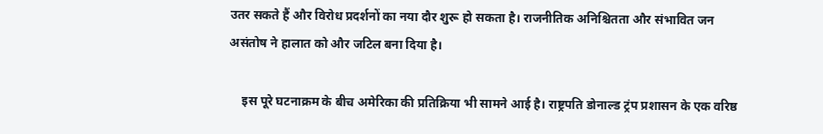उतर सकते हैं और विरोध प्रदर्शनों का नया दौर शुरू हो सकता है। राजनीतिक अनिश्चितता और संभावित जन असंतोष ने हालात को और जटिल बना दिया है।

    इस पूरे घटनाक्रम के बीच अमेरिका की प्रतिक्रिया भी सामने आई है। राष्ट्रपति डोनाल्ड ट्रंप प्रशासन के एक वरिष्ठ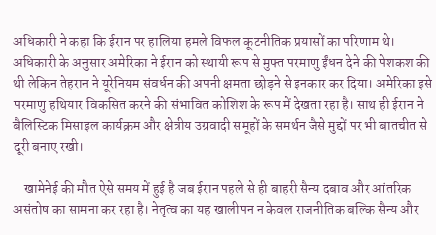अधिकारी ने कहा कि ईरान पर हालिया हमले विफल कूटनीतिक प्रयासों का परिणाम थे। अधिकारी के अनुसार अमेरिका ने ईरान को स्थायी रूप से मुफ्त परमाणु ईंधन देने की पेशकश की थी लेकिन तेहरान ने यूरेनियम संवर्धन की अपनी क्षमता छोड़ने से इनकार कर दिया। अमेरिका इसे परमाणु हथियार विकसित करने की संभावित कोशिश के रूप में देखता रहा है। साथ ही ईरान ने बैलिस्टिक मिसाइल कार्यक्रम और क्षेत्रीय उग्रवादी समूहों के समर्थन जैसे मुद्दों पर भी बातचीत से दूरी बनाए रखी।

    खामेनेई की मौत ऐसे समय में हुई है जब ईरान पहले से ही बाहरी सैन्य दबाव और आंतरिक असंतोष का सामना कर रहा है। नेतृत्व का यह खालीपन न केवल राजनीतिक बल्कि सैन्य और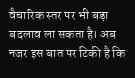वैचारिक स्तर पर भी बड़ा बदलाव ला सकता है। अब नजर इस बात पर टिकी है कि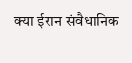क्या ईरान संवैधानिक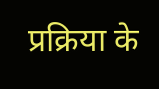प्रक्रिया के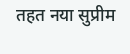तहत नया सुप्रीम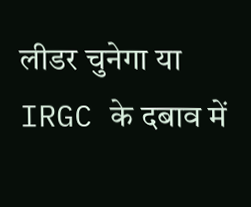लीडर चुनेगा या IRGC के दबाव में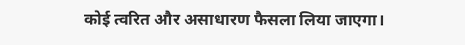कोई त्वरित और असाधारण फैसला लिया जाएगा।